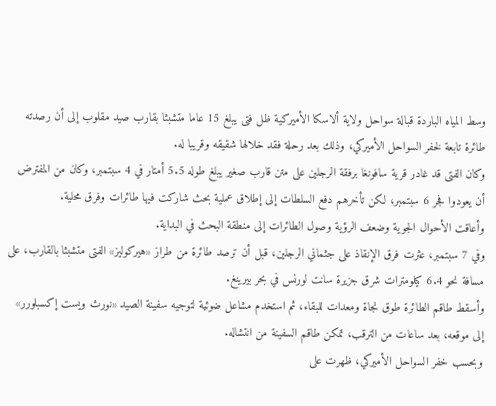وسط المياه الباردة قبالة سواحل ولاية ألاسكا الأميركية ظل فتى يبلغ 15 عاما متشبثا بقارب صيد مقلوب إلى أن رصدته طائرة تابعة لخفر السواحل الأميركي، وذلك بعد رحلة فقد خلالها شقيقه وقريبا له.
وكان الفتى قد غادر قرية سافونغا برفقة الرجلين على متن قارب صغير يبلغ طوله 5.5 أمتار في 4 سبتمبر، وكان من المفترض أن يعودوا فجر 6 سبتمبر، لكن تأخرهم دفع السلطات إلى إطلاق عملية بحث شاركت فيها طائرات وفرق محلية.
وأعاقت الأحوال الجوية وضعف الرؤية وصول الطائرات إلى منطقة البحث في البداية.
وفي 7 سبتمبر، عثرت فرق الإنقاذ على جثماني الرجلين، قبل أن ترصد طائرة من طراز «هيركوليز» الفتى متشبثا بالقارب، على مسافة نحو 6.4 كيلومترات شرق جزيرة سانت لورنس في بحر بيرينغ.
وأسقط طاقم الطائرة طوق نجاة ومعدات للبقاء، ثم استخدم مشاعل ضوئية لتوجيه سفينة الصيد «نورث ويست إكسبلورر» إلى موقعه، بعد ساعات من الترقب، تمكن طاقم السفينة من انتشاله.
وبحسب خفر السواحل الأميركي، ظهرت على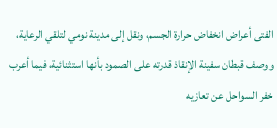الفتى أعراض انخفاض حرارة الجسم، ونقل إلى مدينة نومي لتلقي الرعاية، ووصف قبطان سفينة الإنقاذ قدرته على الصمود بأنها استثنائية، فيما أعرب خفر السواحل عن تعازيه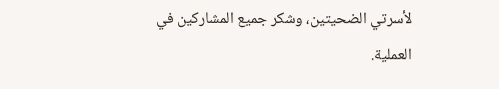لأسرتي الضحيتين، وشكر جميع المشاركين في العملية.